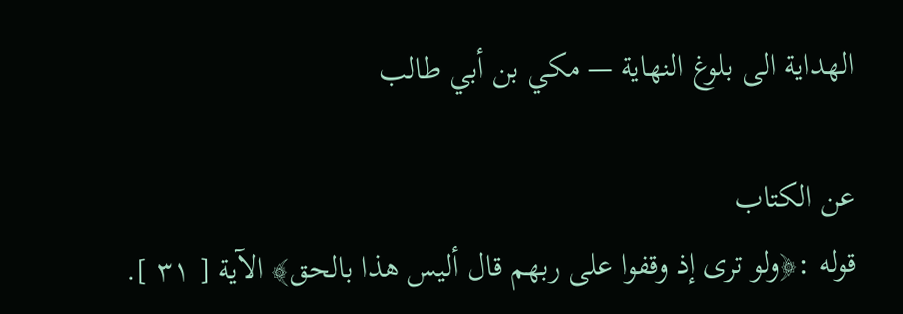الهداية الى بلوغ النهاية — مكي بن أبي طالب

عن الكتاب
قوله :﴿ولو ترى إذ وقفوا على ربهم قال أليس هذا بالحق﴾ الآية [ ٣١ ].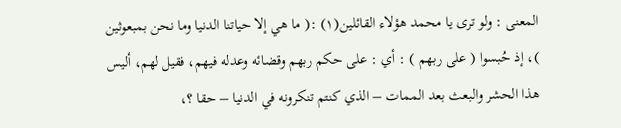المعنى : ولو ترى يا محمد هؤلاء القائلين(١) :( ما هي إلا حياتنا الدنيا وما نحن بمبعوثين )، إذ حُبسوا ( على ربهم ) : أي : على حكم ربهم وقضائه وعدله فيهم، فقيل لهم، أليس هذا الحشر والبعث بعد الممات – الذي كنتم تنكرونه في الدنيا – حقا ؟،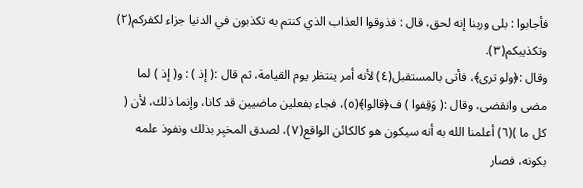فأجابوا : بلى وربنا إنه لحق، قال : فذوقوا العذاب الذي كنتم به تكذبون في الدنيا جزاء لكفركم(٢) وتكذيبكم(٣).
وقال :﴿ولو ترى﴾، فأتى بالمستقبل(٤) لأنه أمر ينتظر يوم القيامة، ثم قال :( إذ ) : و( إذ ) لما مضى وانقضى، وقال :( وَقِفوا ) ف﴿قالوا﴾(٥)، فجاء بفعلين ماضيين قد كانا، وإنما ذلك، لأن ( كل ما )(٦) أعلمنا الله به أنه سيكون هو كالكائن الواقع(٧)، لصدق المخبِر بذلك ونفوذ علمه بكونه، فصار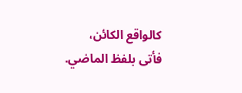كالواقع الكائن، فأتى بلفظ الماضي.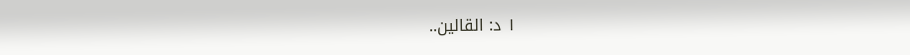١ د: القالين..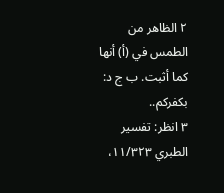٢ الظاهر من الطمس في (أ) أنها كما أثبت. ب ج د: بكفركم..
٣ انظر: تفسير الطبري ١١/٣٢٣،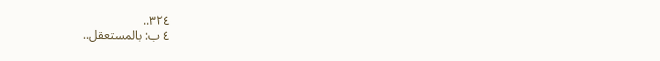٣٢٤..
٤ ب: بالمستعقل..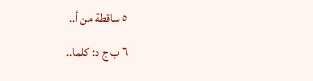٥ ساقطة من أ..
٦ ب ج د: كلما..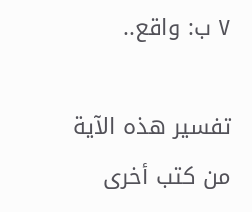٧ ب: واقع..

تفسير هذه الآية من كتب أخرى